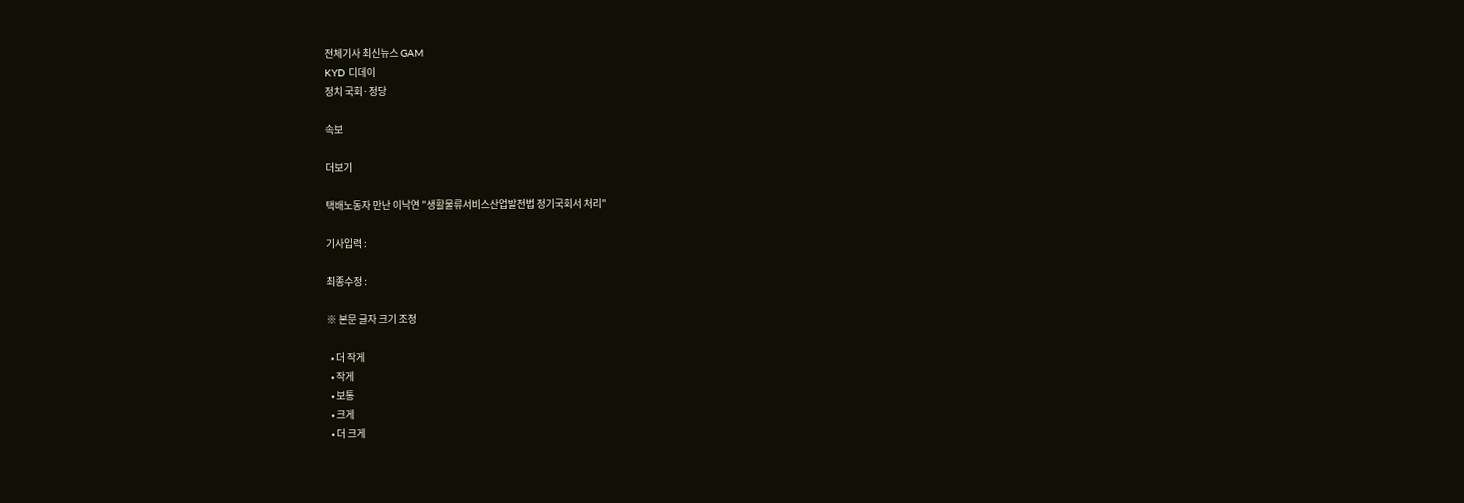전체기사 최신뉴스 GAM
KYD 디데이
정치 국회·정당

속보

더보기

택배노동자 만난 이낙연 "생활물류서비스산업발전법 정기국회서 처리"

기사입력 :

최종수정 :

※ 본문 글자 크기 조정

  • 더 작게
  • 작게
  • 보통
  • 크게
  • 더 크게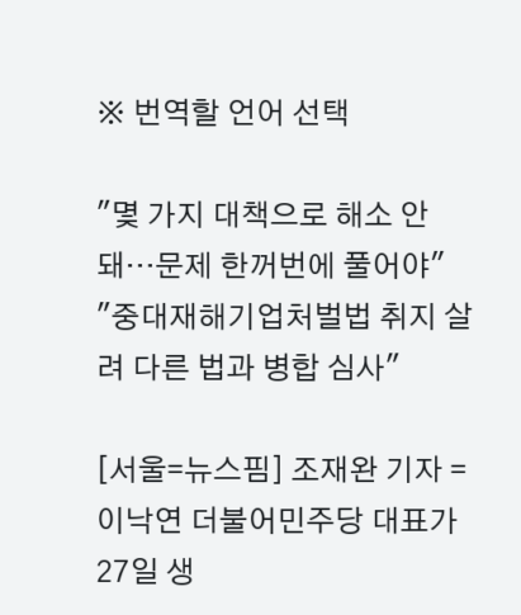※ 번역할 언어 선택

"몇 가지 대책으로 해소 안 돼…문제 한꺼번에 풀어야"
"중대재해기업처벌법 취지 살려 다른 법과 병합 심사"

[서울=뉴스핌] 조재완 기자 = 이낙연 더불어민주당 대표가 27일 생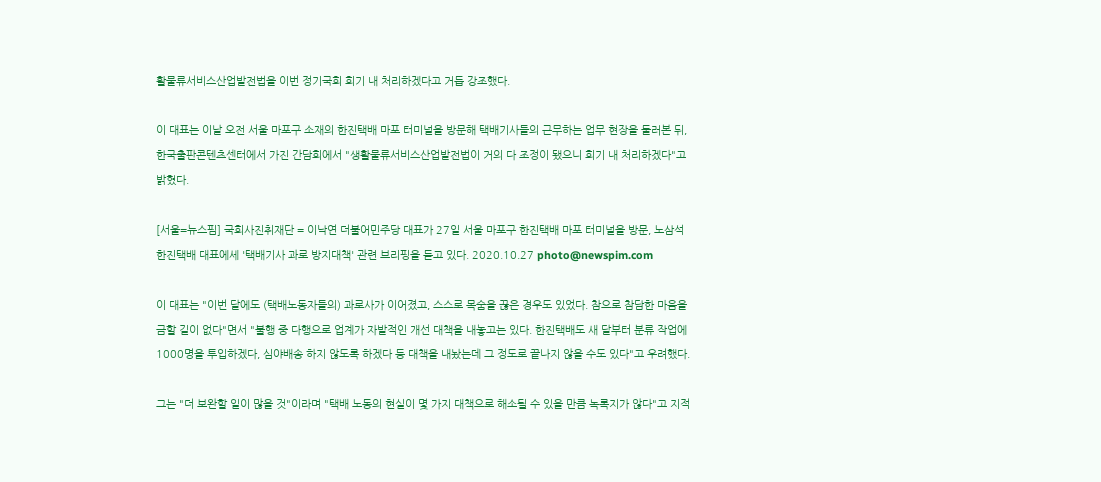활물류서비스산업발전법을 이번 정기국회 회기 내 처리하겠다고 거듭 강조했다.

이 대표는 이날 오전 서울 마포구 소재의 한진택배 마포 터미널을 방문해 택배기사들의 근무하는 업무 현장을 둘러본 뒤, 한국출판콘텐츠센터에서 가진 간담회에서 "생활물류서비스산업발전법이 거의 다 조정이 됐으니 회기 내 처리하겠다"고 밝혔다.

[서울=뉴스핌] 국회사진취재단 = 이낙연 더불어민주당 대표가 27일 서울 마포구 한진택배 마포 터미널을 방문, 노삼석 한진택배 대표에세 '택배기사 과로 방지대책' 관련 브리핑을 듣고 있다. 2020.10.27 photo@newspim.com

이 대표는 "이번 달에도 (택배노동자들의) 과로사가 이어졌고, 스스로 목숨을 끊은 경우도 있었다. 참으로 참담한 마음을 금할 길이 없다"면서 "불행 중 다행으로 업계가 자발적인 개선 대책을 내놓고는 있다. 한진택배도 새 달부터 분류 작업에 1000명을 투입하겠다, 심야배송 하지 않도록 하겠다 등 대책을 내놨는데 그 정도로 끝나지 않을 수도 있다"고 우려했다.

그는 "더 보완할 일이 많을 것"이라며 "택배 노동의 현실이 몇 가지 대책으로 해소될 수 있을 만큼 녹록지가 않다"고 지적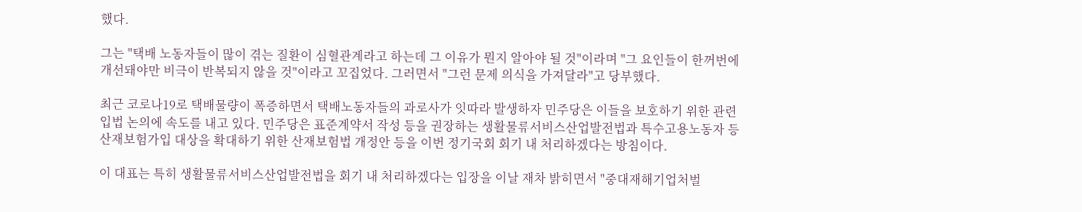했다.

그는 "택배 노동자들이 많이 겪는 질환이 심혈관계라고 하는데 그 이유가 뭔지 알아야 될 것"이라며 "그 요인들이 한꺼번에 개선돼야만 비극이 반복되지 않을 것"이라고 꼬집었다. 그러면서 "그런 문제 의식을 가져달라"고 당부했다.

최근 코로나19로 택배물량이 폭증하면서 택배노동자들의 과로사가 잇따라 발생하자 민주당은 이들을 보호하기 위한 관련 입법 논의에 속도를 내고 있다. 민주당은 표준계약서 작성 등을 권장하는 생활물류서비스산업발전법과 특수고용노동자 등 산재보험가입 대상을 확대하기 위한 산재보험법 개정안 등을 이번 정기국회 회기 내 처리하겠다는 방침이다.

이 대표는 특히 생활물류서비스산업발전법을 회기 내 처리하겠다는 입장을 이날 재차 밝히면서 "중대재해기업처벌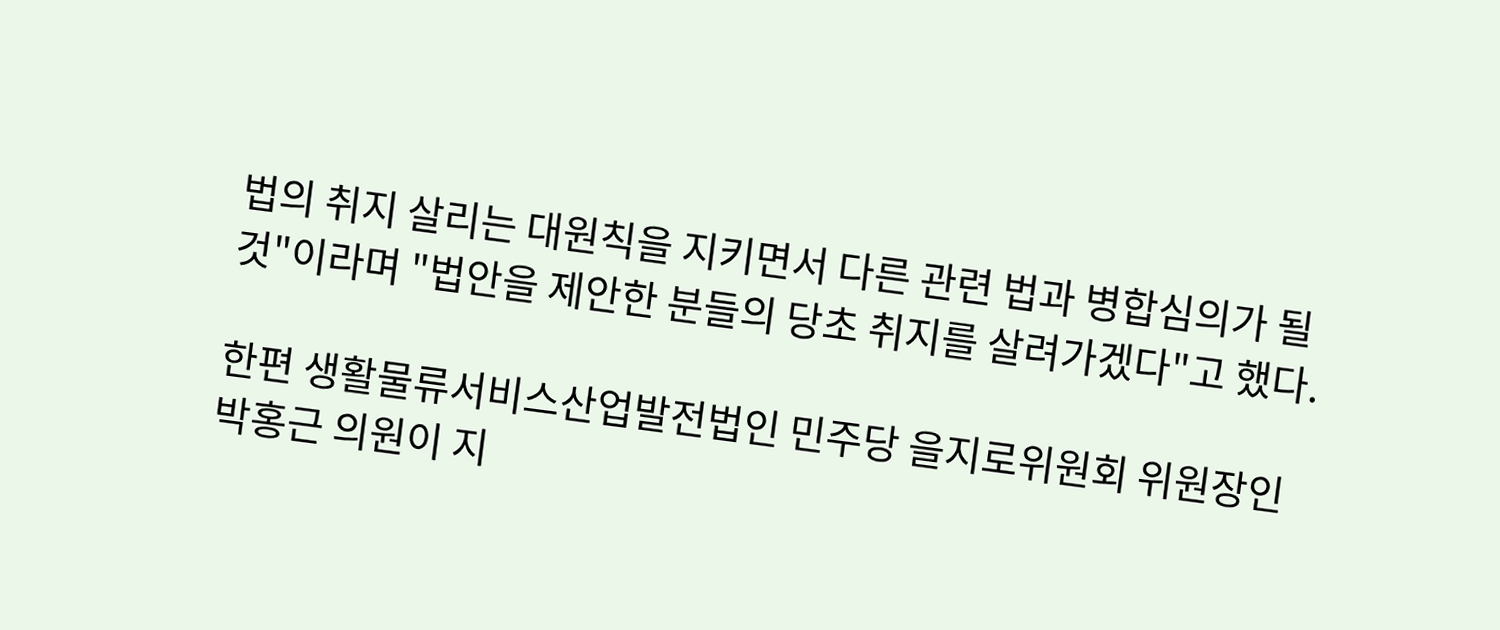법의 취지 살리는 대원칙을 지키면서 다른 관련 법과 병합심의가 될 것"이라며 "법안을 제안한 분들의 당초 취지를 살려가겠다"고 했다.

한편 생활물류서비스산업발전법인 민주당 을지로위원회 위원장인 박홍근 의원이 지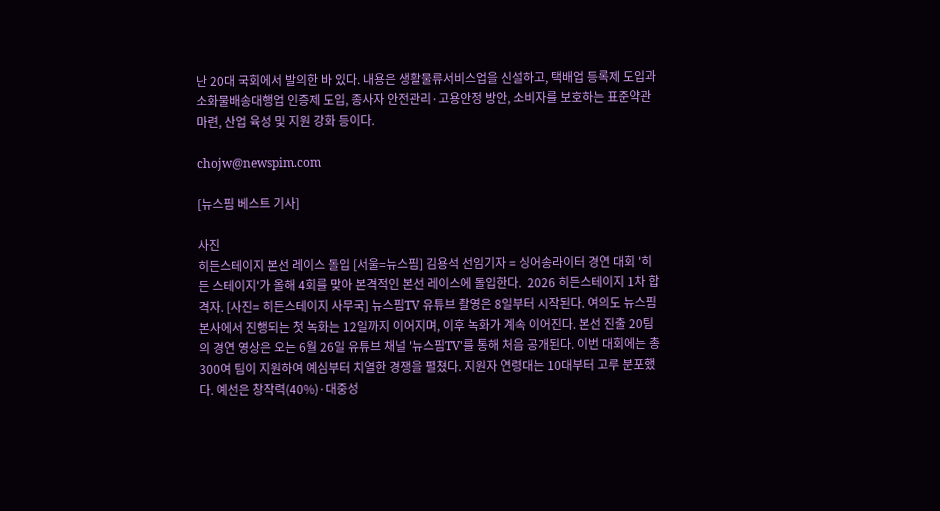난 20대 국회에서 발의한 바 있다. 내용은 생활물류서비스업을 신설하고, 택배업 등록제 도입과 소화물배송대행업 인증제 도입, 종사자 안전관리·고용안정 방안, 소비자를 보호하는 표준약관 마련, 산업 육성 및 지원 강화 등이다.

chojw@newspim.com

[뉴스핌 베스트 기사]

사진
히든스테이지 본선 레이스 돌입 [서울=뉴스핌] 김용석 선임기자 = 싱어송라이터 경연 대회 '히든 스테이지'가 올해 4회를 맞아 본격적인 본선 레이스에 돌입한다.  2026 히든스테이지 1차 합격자. [사진= 히든스테이지 사무국] 뉴스핌TV 유튜브 촬영은 8일부터 시작된다. 여의도 뉴스핌 본사에서 진행되는 첫 녹화는 12일까지 이어지며, 이후 녹화가 계속 이어진다. 본선 진출 20팀의 경연 영상은 오는 6월 26일 유튜브 채널 '뉴스핌TV'를 통해 처음 공개된다. 이번 대회에는 총 300여 팀이 지원하여 예심부터 치열한 경쟁을 펼쳤다. 지원자 연령대는 10대부터 고루 분포했다. 예선은 창작력(40%)·대중성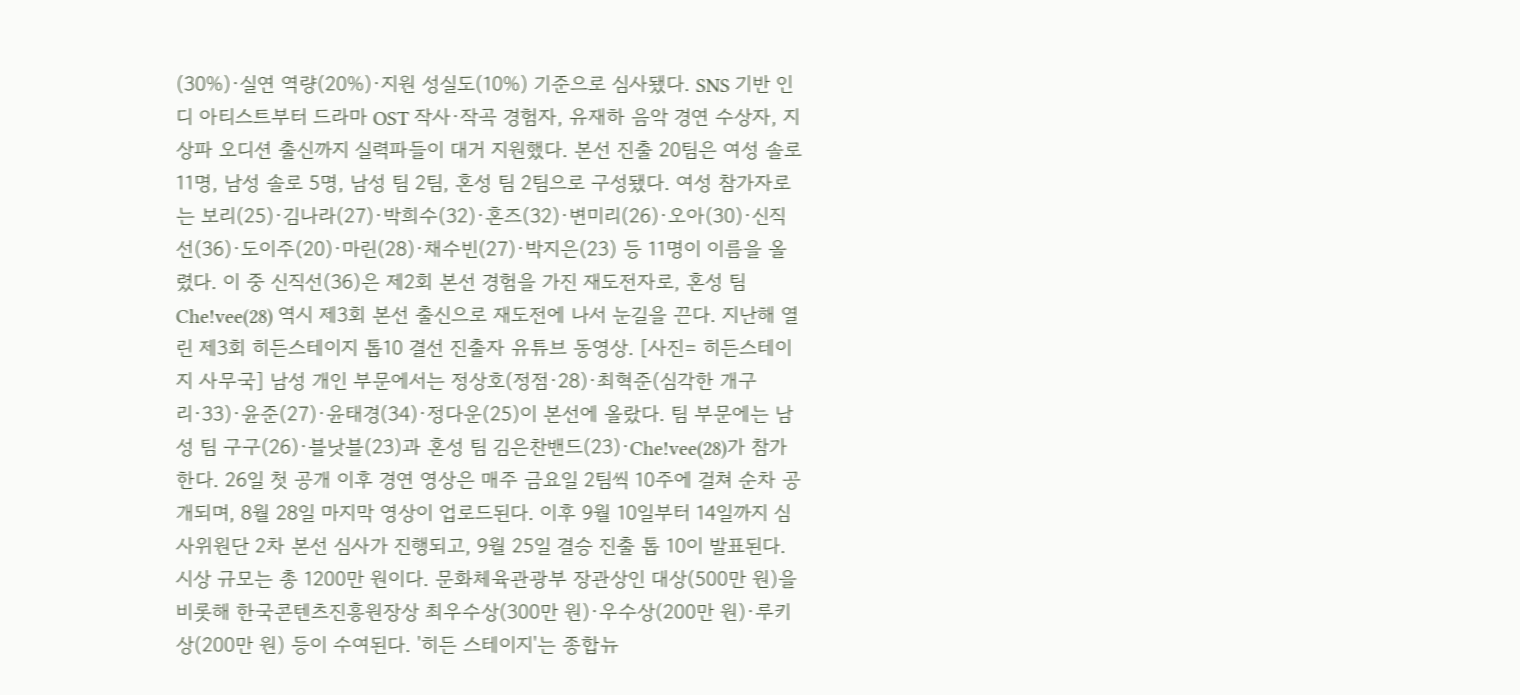(30%)·실연 역량(20%)·지원 성실도(10%) 기준으로 심사됐다. SNS 기반 인디 아티스트부터 드라마 OST 작사·작곡 경험자, 유재하 음악 경연 수상자, 지상파 오디션 출신까지 실력파들이 대거 지원했다. 본선 진출 20팀은 여성 솔로 11명, 남성 솔로 5명, 남성 팀 2팀, 혼성 팀 2팀으로 구성됐다. 여성 참가자로는 보리(25)·김나라(27)·박희수(32)·혼즈(32)·변미리(26)·오아(30)·신직선(36)·도이주(20)·마린(28)·채수빈(27)·박지은(23) 등 11명이 이름을 올렸다. 이 중 신직선(36)은 제2회 본선 경험을 가진 재도전자로, 혼성 팀 Che!vee(28) 역시 제3회 본선 출신으로 재도전에 나서 눈길을 끈다. 지난해 열린 제3회 히든스테이지 톱10 결선 진출자 유튜브 동영상. [사진= 히든스테이지 사무국] 남성 개인 부문에서는 정상호(정점·28)·최혁준(심각한 개구리·33)·윤준(27)·윤태경(34)·정다운(25)이 본선에 올랐다. 팀 부문에는 남성 팀 구구(26)·블낫블(23)과 혼성 팀 김은찬밴드(23)·Che!vee(28)가 참가한다. 26일 첫 공개 이후 경연 영상은 매주 금요일 2팀씩 10주에 걸쳐 순차 공개되며, 8월 28일 마지막 영상이 업로드된다. 이후 9월 10일부터 14일까지 심사위원단 2차 본선 심사가 진행되고, 9월 25일 결승 진출 톱 10이 발표된다. 시상 규모는 총 1200만 원이다. 문화체육관광부 장관상인 대상(500만 원)을 비롯해 한국콘텐츠진흥원장상 최우수상(300만 원)·우수상(200만 원)·루키상(200만 원) 등이 수여된다. '히든 스테이지'는 종합뉴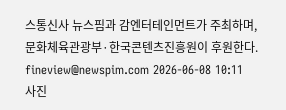스통신사 뉴스핌과 감엔터테인먼트가 주최하며, 문화체육관광부·한국콘텐츠진흥원이 후원한다. fineview@newspim.com 2026-06-08 10:11
사진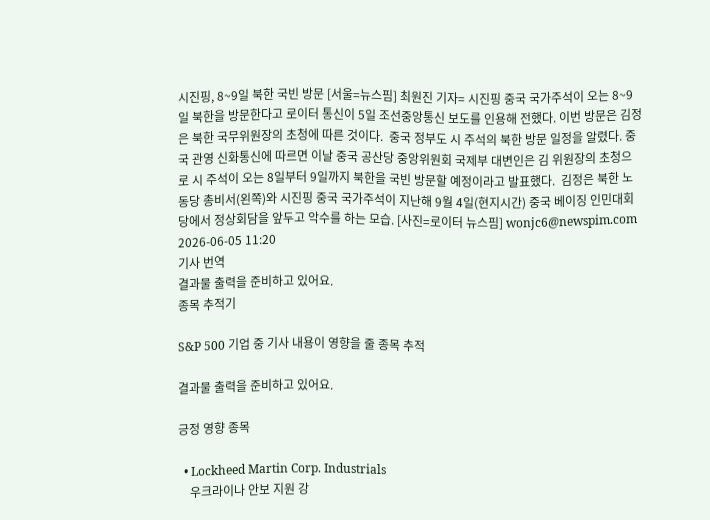시진핑, 8~9일 북한 국빈 방문 [서울=뉴스핌] 최원진 기자= 시진핑 중국 국가주석이 오는 8~9일 북한을 방문한다고 로이터 통신이 5일 조선중앙통신 보도를 인용해 전했다. 이번 방문은 김정은 북한 국무위원장의 초청에 따른 것이다.  중국 정부도 시 주석의 북한 방문 일정을 알렸다. 중국 관영 신화통신에 따르면 이날 중국 공산당 중앙위원회 국제부 대변인은 김 위원장의 초청으로 시 주석이 오는 8일부터 9일까지 북한을 국빈 방문할 예정이라고 발표했다.  김정은 북한 노동당 총비서(왼쪽)와 시진핑 중국 국가주석이 지난해 9월 4일(현지시간) 중국 베이징 인민대회당에서 정상회담을 앞두고 악수를 하는 모습. [사진=로이터 뉴스핌] wonjc6@newspim.com   2026-06-05 11:20
기사 번역
결과물 출력을 준비하고 있어요.
종목 추적기

S&P 500 기업 중 기사 내용이 영향을 줄 종목 추적

결과물 출력을 준비하고 있어요.

긍정 영향 종목

  • Lockheed Martin Corp. Industrials
    우크라이나 안보 지원 강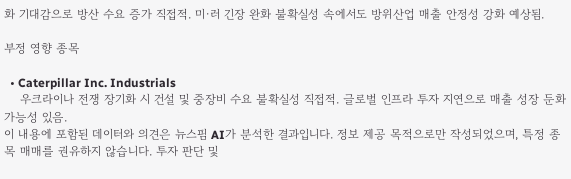화 기대감으로 방산 수요 증가 직접적. 미·러 긴장 완화 불확실성 속에서도 방위산업 매출 안정성 강화 예상됨.

부정 영향 종목

  • Caterpillar Inc. Industrials
    우크라이나 전쟁 장기화 시 건설 및 중장비 수요 불확실성 직접적. 글로벌 인프라 투자 지연으로 매출 성장 둔화 가능성 있음.
이 내용에 포함된 데이터와 의견은 뉴스핌 AI가 분석한 결과입니다. 정보 제공 목적으로만 작성되었으며, 특정 종목 매매를 권유하지 않습니다. 투자 판단 및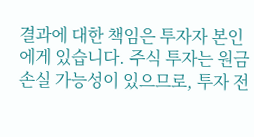결과에 대한 책임은 투자자 본인에게 있습니다. 주식 투자는 원금 손실 가능성이 있으므로, 투자 전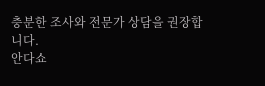충분한 조사와 전문가 상담을 권장합니다.
안다쇼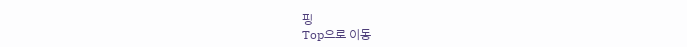핑
Top으로 이동